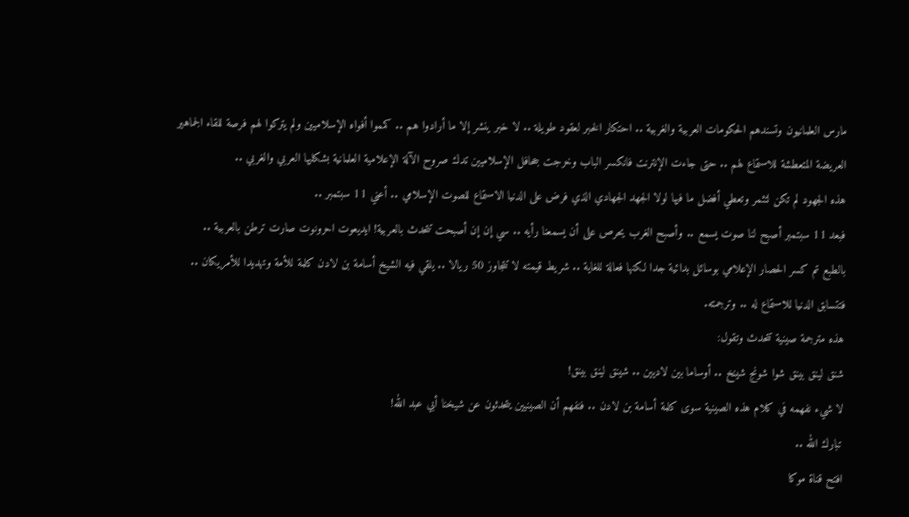مارس العلمانيون وتسندهم الحكومات العربية والغربية .. احتكار الخبر لعقود طويلة .. لا خبر ينشر إلا ما أرادوا هم .. كمموا أفواه الإسلاميين ولم يتركوا لهم فرصة للقاء الجماهير العريضة المتعطشة للاستماع لهم .. حتى جاءت الإنترنت فانكسر الباب وخرجت جحافل الإسلاميين تدك صروح الآلة الإعلامية العلمانية بشكليها العربي والغربي ..
هذه الجهود لم تكن لتثمر وتعطي أفضل ما فيها لولا الجهد الجهادي الذي فرض على الدنيا الاستماع للصوت الإسلامي .. أعني 11 سبتمبر ..
فبعد 11 سبتمبر أصبح لنا صوت يسمع .. وأصبح الغرب يحرص على أن يسمعنا رأيه .. سي إن إن أصبحت تتحدث بالعربية! ايديعوت احرونوت صارت ترطن بالعربية ..
بالطبع تم كسر الحصار الإعلامي بوسائل بدائية جدا لكنها فعالة للغاية .. شريط قيمته لا تتجاوز 50 ريالا .. يلقي فيه الشيخ أسامة بن لادن كلمة للأمة وتهديدا للأمريكان .. فتتسابق الدنيا للاستماع له .. وترجمته.
هذه مترجمة صينية تتحدث وتقول:
شنق لينق بينق شوا شونج شينخ .. أوساما بين لاديين .. شينق لينق بينق!
لا شيء نفهمه في كلام هذه الصينية سوى كلمة أسامة بن لادن .. فنفهم أن الصينيين يتحدثون عن شيخنا أبي عبد الله!
تبارك الله ..
افتح قناة موكا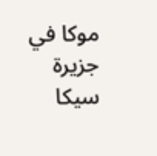موكا في جزيرة سيكا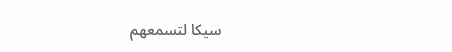سيكا لتسمعهم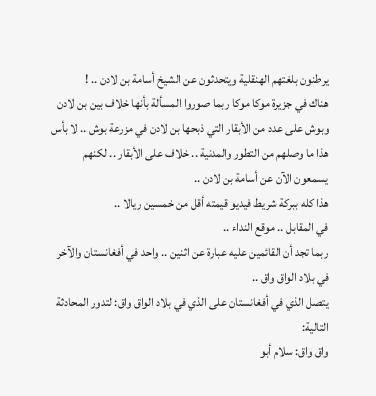يرطنون بلغتهم الهنقلية ويتحدثون عن الشيخ أسامة بن لادن .. !
هناك في جزيرة موكا موكا ربما صوروا المسألة بأنها خلاف بين بن لادن وبوش على عدد من الأبقار التي ذبحها بن لادن في مزرعة بوش .. لا بأس هذا ما وصلهم من التطور والمدنية .. خلاف على الأبقار .. لكنهم يسمعون الآن عن أسامة بن لادن ..
هذا كله ببركة شريط فيديو قيمته أقل من خمسين ريالا ..
في المقابل .. موقع النداء ..
ربما تجد أن القائمين عليه عبارة عن اثنين .. واحد في أفغانستان والآخر في بلاد الواق واق ..
يتصل الذي في أفغانستان على الذي في بلاد الواق واق: لتدور المحادثة التالية:
واق واق: سلام أبو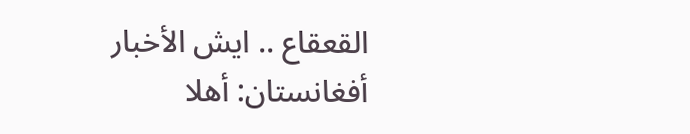القعقاع .. ايش الأخبار
أفغانستان: أهلا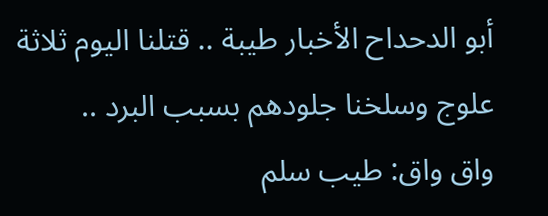أبو الدحداح الأخبار طيبة .. قتلنا اليوم ثلاثة علوج وسلخنا جلودهم بسبب البرد ..
واق واق: طيب سلم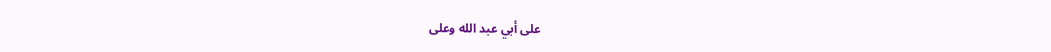على أبي عبد الله وعلى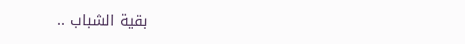بقية الشباب ..